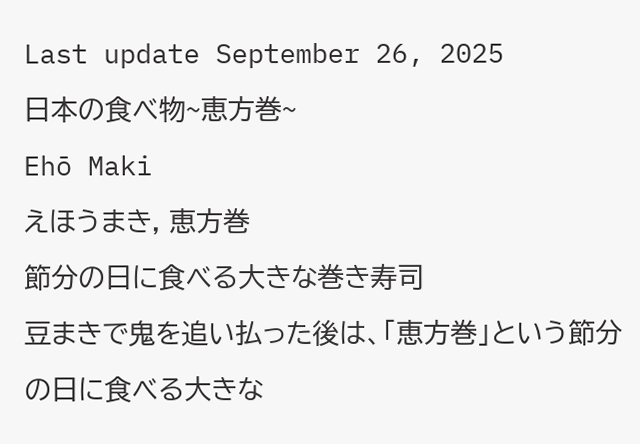Last update September 26, 2025
日本の食べ物~恵方巻~
Ehō Maki
えほうまき, 恵方巻
節分の日に食べる大きな巻き寿司
豆まきで鬼を追い払った後は、「恵方巻」という節分の日に食べる大きな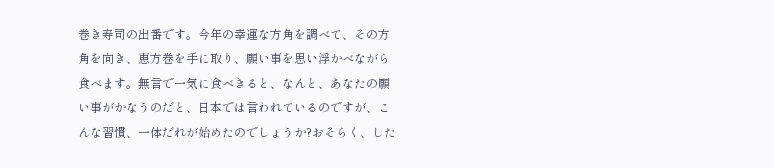巻き寿司の出番です。今年の幸運な方角を調べて、その方角を向き、恵方巻を手に取り、願い事を思い浮かべながら食べます。無言で一気に食べきると、なんと、あなたの願い事がかなうのだと、日本では言われているのですが、こんな習慣、一体だれが始めたのでしょうか?おそらく、した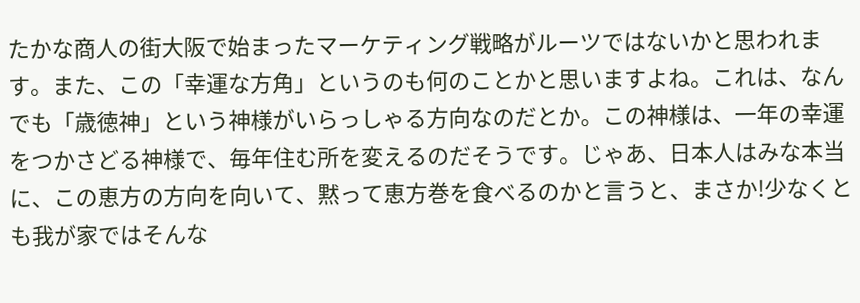たかな商人の街大阪で始まったマーケティング戦略がルーツではないかと思われます。また、この「幸運な方角」というのも何のことかと思いますよね。これは、なんでも「歳徳神」という神様がいらっしゃる方向なのだとか。この神様は、一年の幸運をつかさどる神様で、毎年住む所を変えるのだそうです。じゃあ、日本人はみな本当に、この恵方の方向を向いて、黙って恵方巻を食べるのかと言うと、まさか!少なくとも我が家ではそんな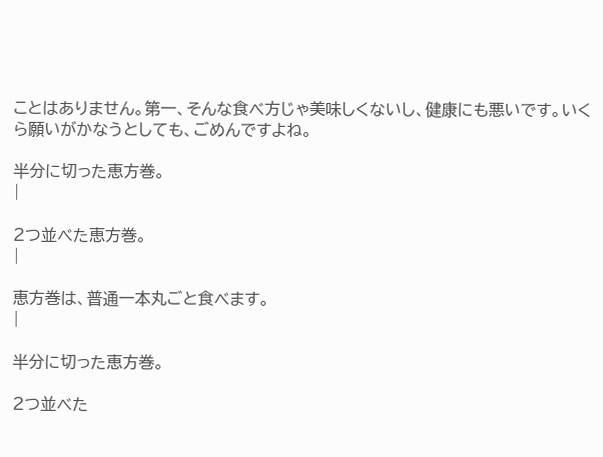ことはありません。第一、そんな食べ方じゃ美味しくないし、健康にも悪いです。いくら願いがかなうとしても、ごめんですよね。

半分に切った恵方巻。
|

2つ並べた恵方巻。
|

恵方巻は、普通一本丸ごと食べます。
|

半分に切った恵方巻。

2つ並べた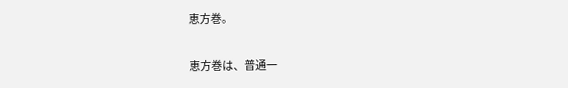恵方巻。

恵方巻は、普通一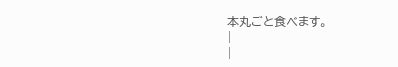本丸ごと食べます。
|
|